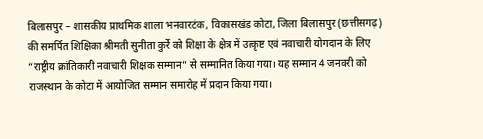बिलासपुर – शासकीय प्राथमिक शाला भनवारटंक, विकासखंड कोटा, जिला बिलासपुर (छत्तीसगढ़) की समर्पित शिक्षिका श्रीमती सुनीता कुर्रे को शिक्षा के क्षेत्र में उत्कृष्ट एवं नवाचारी योगदान के लिए “राष्ट्रीय क्रांतिकारी नवाचारी शिक्षक सम्मान” से सम्मानित किया गया। यह सम्मान 4 जनवरी को राजस्थान के कोटा में आयोजित सम्मान समारोह में प्रदान किया गया।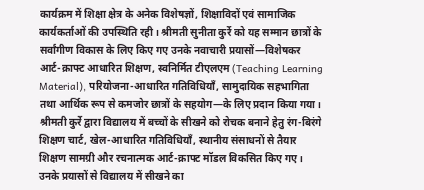कार्यक्रम में शिक्षा क्षेत्र के अनेक विशेषज्ञों, शिक्षाविदों एवं सामाजिक कार्यकर्ताओं की उपस्थिति रही। श्रीमती सुनीता कुर्रे को यह सम्मान छात्रों के सर्वांगीण विकास के लिए किए गए उनके नवाचारी प्रयासों—विशेषकर आर्ट-क्राफ्ट आधारित शिक्षण, स्वनिर्मित टीएलएम (Teaching Learning Material), परियोजना-आधारित गतिविधियाँ, सामुदायिक सहभागिता तथा आर्थिक रूप से कमजोर छात्रों के सहयोग—के लिए प्रदान किया गया।
श्रीमती कुर्रे द्वारा विद्यालय में बच्चों के सीखने को रोचक बनाने हेतु रंग-बिरंगे शिक्षण चार्ट, खेल-आधारित गतिविधियाँ, स्थानीय संसाधनों से तैयार शिक्षण सामग्री और रचनात्मक आर्ट-क्राफ्ट मॉडल विकसित किए गए। उनके प्रयासों से विद्यालय में सीखने का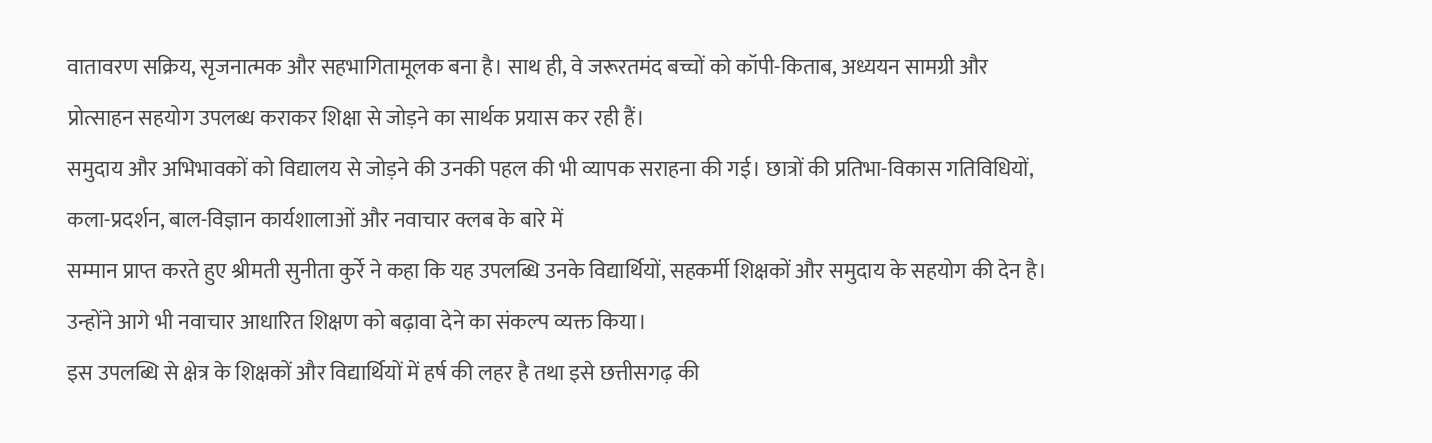वातावरण सक्रिय, सृजनात्मक और सहभागितामूलक बना है। साथ ही, वे जरूरतमंद बच्चों को कॉपी-किताब, अध्ययन सामग्री और प्रोत्साहन सहयोग उपलब्ध कराकर शिक्षा से जोड़ने का सार्थक प्रयास कर रही हैं।
समुदाय और अभिभावकों को विद्यालय से जोड़ने की उनकी पहल की भी व्यापक सराहना की गई। छात्रों की प्रतिभा-विकास गतिविधियों, कला-प्रदर्शन, बाल-विज्ञान कार्यशालाओं और नवाचार क्लब के बारे में
सम्मान प्राप्त करते हुए श्रीमती सुनीता कुर्रे ने कहा कि यह उपलब्धि उनके विद्यार्थियों, सहकर्मी शिक्षकों और समुदाय के सहयोग की देन है। उन्होंने आगे भी नवाचार आधारित शिक्षण को बढ़ावा देने का संकल्प व्यक्त किया।
इस उपलब्धि से क्षेत्र के शिक्षकों और विद्यार्थियों में हर्ष की लहर है तथा इसे छत्तीसगढ़ की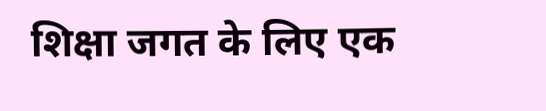शिक्षा जगत के लिए एक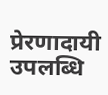प्रेरणादायी उपलब्धि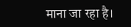माना जा रहा है।